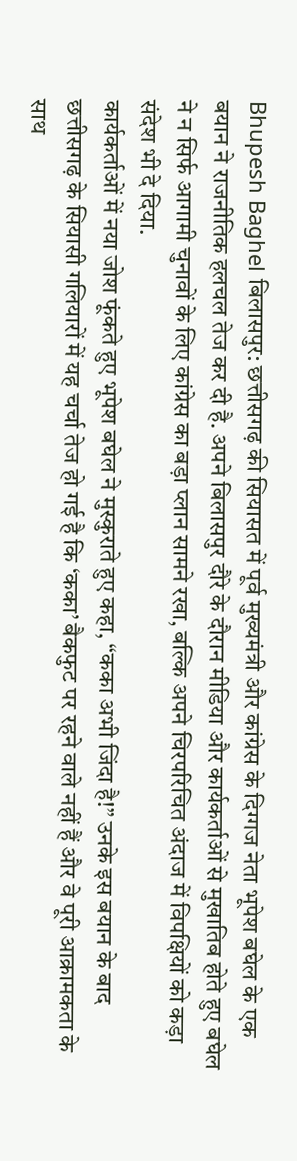Bhupesh Baghel बिलासपुर: छत्तीसगढ़ की सियासत में पूर्व मुख्यमंत्री और कांग्रेस के दिग्गज नेता भूपेश बघेल के एक बयान ने राजनीतिक हलचल तेज कर दी है. अपने बिलासपुर दौरे के दौरान मीडिया और कार्यकर्ताओं से मुखातिब होते हुए बघेल ने न सिर्फ आगामी चुनावों के लिए कांग्रेस का बड़ा प्लान सामने रखा, बल्कि अपने चिरपरिचित अंदाज में विपक्षियों को कड़ा संदेश भी दे दिया.
कार्यकर्ताओं में नया जोश फूंकते हुए भूपेश बघेल ने मुस्कुराते हुए कहा, “कका अभी जिंदा है!” उनके इस बयान के बाद छत्तीसगढ़ के सियासी गलियारों में यह चर्चा तेज हो गई है कि ‘कका’ बैकफुट पर रहने वाले नहीं हैं और वे पूरी आक्रामकता के साथ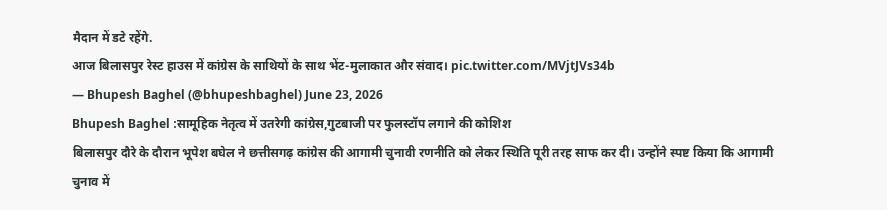मैदान में डटे रहेंगे.
आज बिलासपुर रेस्ट हाउस में कांग्रेस के साथियों के साथ भेंट-मुलाकात और संवाद। pic.twitter.com/MVjtJVs34b
— Bhupesh Baghel (@bhupeshbaghel) June 23, 2026
Bhupesh Baghel :सामूहिक नेतृत्व में उतरेगी कांग्रेस,गुटबाजी पर फुलस्टॉप लगाने की कोशिश
बिलासपुर दौरे के दौरान भूपेश बघेल ने छत्तीसगढ़ कांग्रेस की आगामी चुनावी रणनीति को लेकर स्थिति पूरी तरह साफ कर दी। उन्होंने स्पष्ट किया कि आगामी चुनाव में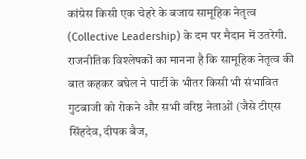कांग्रेस किसी एक चेहरे के बजाय सामूहिक नेतृत्व (Collective Leadership) के दम पर मैदान में उतरेगी.
राजनीतिक विश्लेषकों का मानना है कि सामूहिक नेतृत्व की बात कहकर बघेल ने पार्टी के भीतर किसी भी संभावित गुटबाजी को रोकने और सभी वरिष्ठ नेताओं (जैसे टीएस सिंहदेव, दीपक बैज,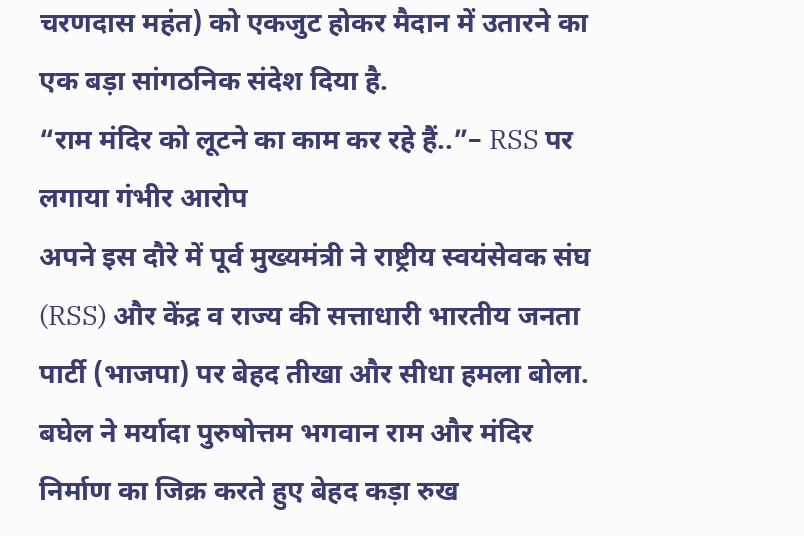चरणदास महंत) को एकजुट होकर मैदान में उतारने का एक बड़ा सांगठनिक संदेश दिया है.
“राम मंदिर को लूटने का काम कर रहे हैं..”– RSS पर लगाया गंभीर आरोप
अपने इस दौरे में पूर्व मुख्यमंत्री ने राष्ट्रीय स्वयंसेवक संघ (RSS) और केंद्र व राज्य की सत्ताधारी भारतीय जनता पार्टी (भाजपा) पर बेहद तीखा और सीधा हमला बोला. बघेल ने मर्यादा पुरुषोत्तम भगवान राम और मंदिर निर्माण का जिक्र करते हुए बेहद कड़ा रुख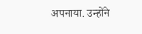अपनाया. उन्होंने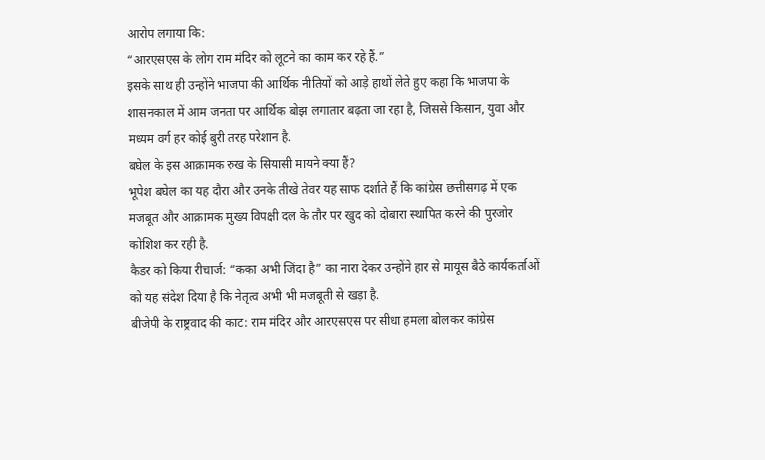आरोप लगाया कि:
“आरएसएस के लोग राम मंदिर को लूटने का काम कर रहे हैं.”
इसके साथ ही उन्होंने भाजपा की आर्थिक नीतियों को आड़े हाथों लेते हुए कहा कि भाजपा के शासनकाल में आम जनता पर आर्थिक बोझ लगातार बढ़ता जा रहा है, जिससे किसान, युवा और मध्यम वर्ग हर कोई बुरी तरह परेशान है.
बघेल के इस आक्रामक रुख के सियासी मायने क्या हैं?
भूपेश बघेल का यह दौरा और उनके तीखे तेवर यह साफ दर्शाते हैं कि कांग्रेस छत्तीसगढ़ में एक मजबूत और आक्रामक मुख्य विपक्षी दल के तौर पर खुद को दोबारा स्थापित करने की पुरजोर कोशिश कर रही है.
कैडर को किया रीचार्ज: “कका अभी जिंदा है” का नारा देकर उन्होंने हार से मायूस बैठे कार्यकर्ताओं को यह संदेश दिया है कि नेतृत्व अभी भी मजबूती से खड़ा है.
बीजेपी के राष्ट्रवाद की काट: राम मंदिर और आरएसएस पर सीधा हमला बोलकर कांग्रेस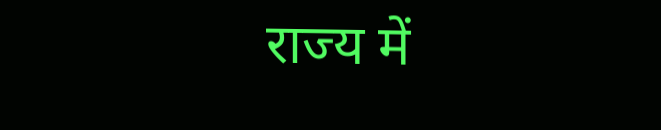राज्य में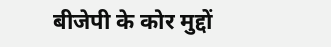बीजेपी के कोर मुद्दों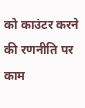को काउंटर करने की रणनीति पर काम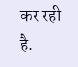कर रही है.